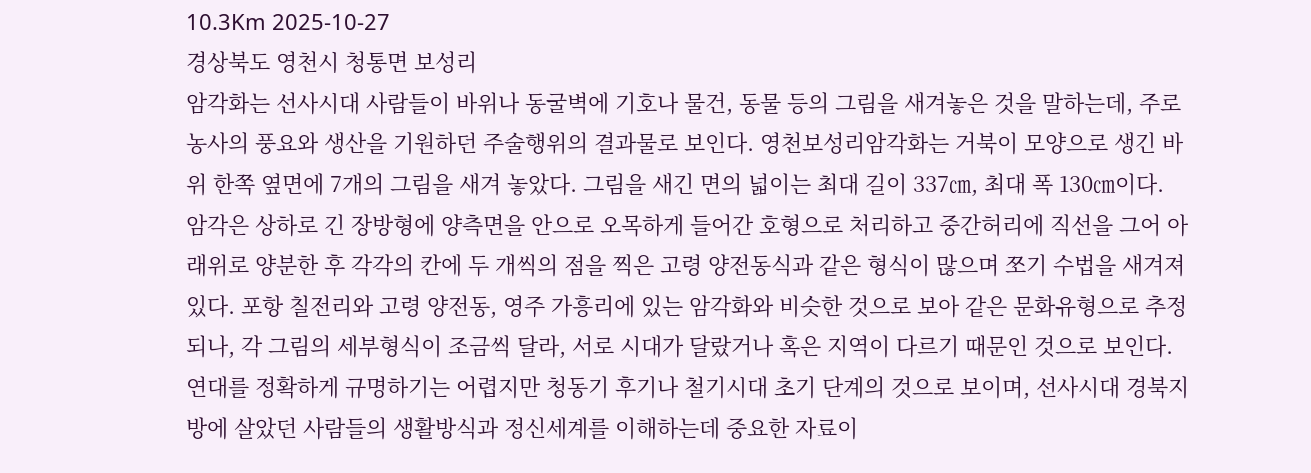10.3Km 2025-10-27
경상북도 영천시 청통면 보성리
암각화는 선사시대 사람들이 바위나 동굴벽에 기호나 물건, 동물 등의 그림을 새겨놓은 것을 말하는데, 주로 농사의 풍요와 생산을 기원하던 주술행위의 결과물로 보인다. 영천보성리암각화는 거북이 모양으로 생긴 바위 한쪽 옆면에 7개의 그림을 새겨 놓았다. 그림을 새긴 면의 넓이는 최대 길이 337㎝, 최대 폭 130㎝이다. 암각은 상하로 긴 장방형에 양측면을 안으로 오목하게 들어간 호형으로 처리하고 중간허리에 직선을 그어 아래위로 양분한 후 각각의 칸에 두 개씩의 점을 찍은 고령 양전동식과 같은 형식이 많으며 쪼기 수법을 새겨져 있다. 포항 칠전리와 고령 양전동, 영주 가흥리에 있는 암각화와 비슷한 것으로 보아 같은 문화유형으로 추정되나, 각 그림의 세부형식이 조금씩 달라, 서로 시대가 달랐거나 혹은 지역이 다르기 때문인 것으로 보인다. 연대를 정확하게 규명하기는 어렵지만 청동기 후기나 철기시대 초기 단계의 것으로 보이며, 선사시대 경북지방에 살았던 사람들의 생활방식과 정신세계를 이해하는데 중요한 자료이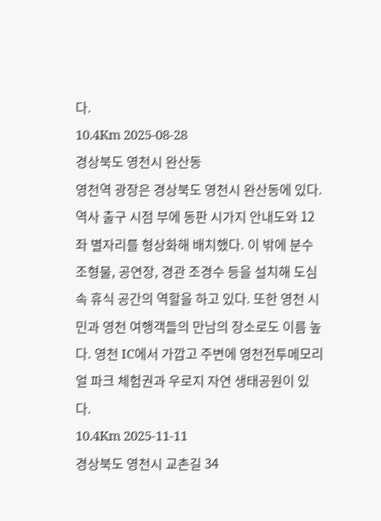다.
10.4Km 2025-08-28
경상북도 영천시 완산동
영천역 광장은 경상북도 영천시 완산동에 있다. 역사 출구 시점 부에 동판 시가지 안내도와 12좌 별자리를 형상화해 배치했다. 이 밖에 분수 조형물, 공연장, 경관 조경수 등을 설치해 도심 속 휴식 공간의 역할을 하고 있다. 또한 영천 시민과 영천 여행객들의 만남의 장소로도 이름 높다. 영천 IC에서 가깝고 주변에 영천전투메모리얼 파크 체험권과 우로지 자연 생태공원이 있다.
10.4Km 2025-11-11
경상북도 영천시 교촌길 34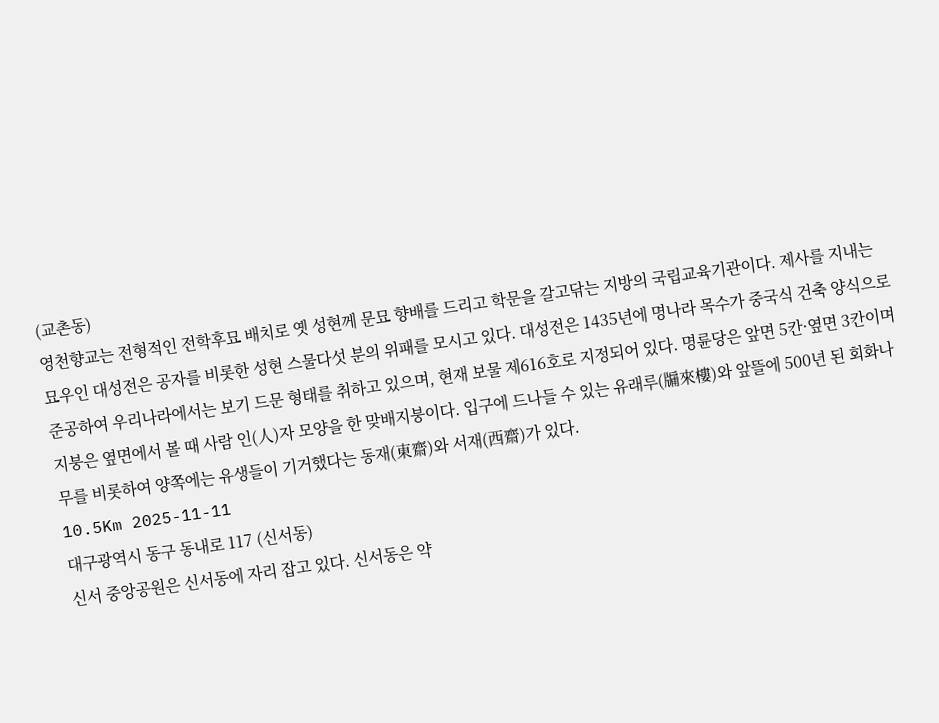(교촌동)
영천향교는 전형적인 전학후묘 배치로 옛 성현께 문묘 향배를 드리고 학문을 갈고닦는 지방의 국립교육기관이다. 제사를 지내는 묘우인 대성전은 공자를 비롯한 성현 스물다섯 분의 위패를 모시고 있다. 대성전은 1435년에 명나라 목수가 중국식 건축 양식으로 준공하여 우리나라에서는 보기 드문 형태를 취하고 있으며, 현재 보물 제616호로 지정되어 있다. 명륜당은 앞면 5칸·옆면 3칸이며 지붕은 옆면에서 볼 때 사람 인(人)자 모양을 한 맞배지붕이다. 입구에 드나들 수 있는 유래루(牖來樓)와 앞뜰에 500년 된 회화나무를 비롯하여 양쪽에는 유생들이 기거했다는 동재(東齋)와 서재(西齋)가 있다.
10.5Km 2025-11-11
대구광역시 동구 동내로 117 (신서동)
신서 중앙공원은 신서동에 자리 잡고 있다. 신서동은 약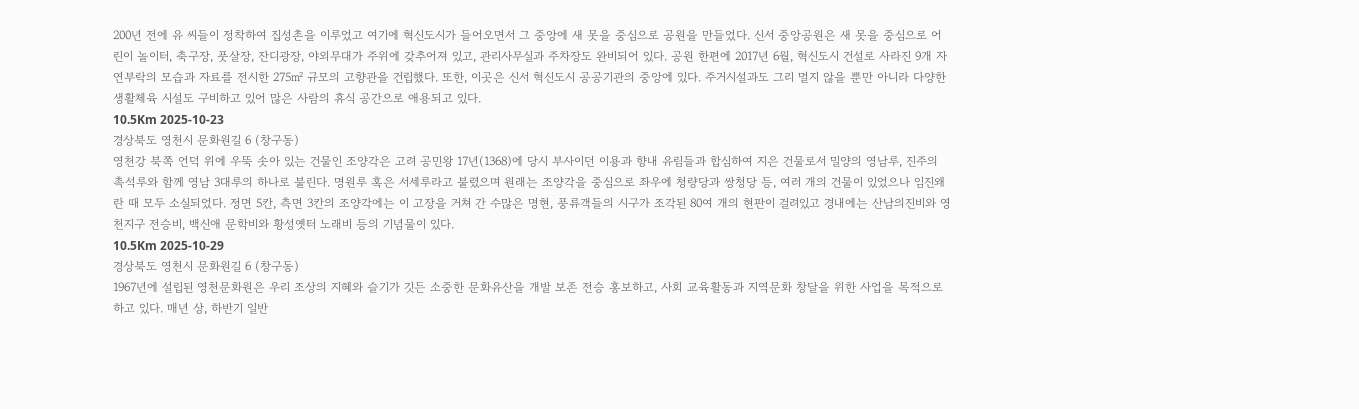200년 전에 유 씨들이 정착하여 집성촌을 이루었고 여기에 혁신도시가 들어오면서 그 중앙에 새 못을 중심으로 공원을 만들었다. 신서 중앙공원은 새 못을 중심으로 어린이 놀이터, 축구장, 풋살장, 잔디광장, 야외무대가 주위에 갖추어져 있고, 관리사무실과 주차장도 완비되어 있다. 공원 한편에 2017년 6월, 혁신도시 건설로 사라진 9개 자연부락의 모습과 자료를 전시한 275㎡ 규모의 고향관을 건립했다. 또한, 이곳은 신서 혁신도시 공공기관의 중앙에 있다. 주거시설과도 그리 멀지 않을 뿐만 아니라 다양한 생활체육 시설도 구비하고 있어 많은 사람의 휴식 공간으로 애용되고 있다.
10.5Km 2025-10-23
경상북도 영천시 문화원길 6 (창구동)
영천강 북쪽 언덕 위에 우뚝 솟아 있는 건물인 조양각은 고려 공민왕 17년(1368)에 당시 부사이던 이용과 향내 유림들과 합심하여 지은 건물로서 밀양의 영남루, 진주의 촉석루와 함께 영남 3대루의 하나로 불린다. 명원루 혹은 서세루라고 불렸으며 원래는 조양각을 중심으로 좌우에 청량당과 쌍청당 등, 여러 개의 건물이 있었으나 임진왜란 때 모두 소실되었다. 정면 5칸, 측면 3칸의 조양각에는 이 고장을 거쳐 간 수많은 명현, 풍류객들의 시구가 조각된 80여 개의 현판이 걸려있고 경내에는 산남의진비와 영천지구 전승비, 백신애 문학비와 황성옛터 노래비 등의 기념물이 있다.
10.5Km 2025-10-29
경상북도 영천시 문화원길 6 (창구동)
1967년에 설립된 영천문화원은 우리 조상의 지혜와 슬기가 깃든 소중한 문화유산을 개발 보존 전승 홍보하고, 사회 교육활동과 지역문화 창달을 위한 사업을 목적으로 하고 있다. 매년 상, 하반기 일반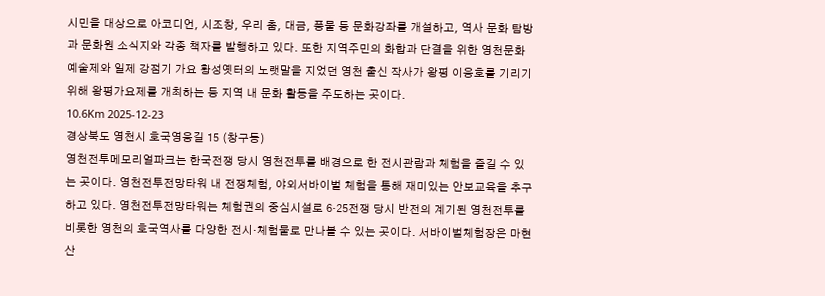시민을 대상으로 아코디언, 시조창, 우리 춤, 대금, 풍물 등 문화강좌를 개설하고, 역사 문화 탐방과 문화원 소식지와 각종 책자를 발행하고 있다. 또한 지역주민의 화합과 단결을 위한 영천문화예술제와 일제 강점기 가요 황성옛터의 노랫말을 지었던 영천 출신 작사가 왕평 이응호를 기리기 위해 왕평가요제를 개최하는 등 지역 내 문화 활동을 주도하는 곳이다.
10.6Km 2025-12-23
경상북도 영천시 호국영웅길 15 (창구동)
영천전투메모리얼파크는 한국전쟁 당시 영천전투를 배경으로 한 전시관람과 체험을 즐길 수 있는 곳이다. 영천전투전망타워 내 전쟁체험, 야외서바이벌 체험을 통해 재미있는 안보교육을 추구하고 있다. 영천전투전망타워는 체험권의 중심시설로 6‧25전쟁 당시 반전의 계기된 영천전투를 비롯한 영천의 호국역사를 다양한 전시·체험물로 만나볼 수 있는 곳이다. 서바이벌체험장은 마현산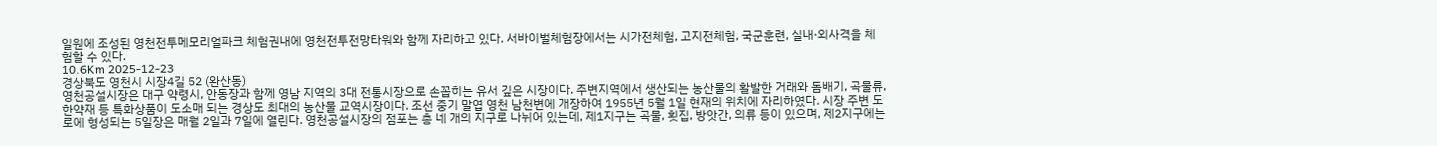일원에 조성된 영천전투메모리얼파크 체험권내에 영천전투전망타워와 함께 자리하고 있다. 서바이벌체험장에서는 시가전체험, 고지전체험, 국군훈련, 실내·외사격을 체험할 수 있다.
10.6Km 2025-12-23
경상북도 영천시 시장4길 52 (완산동)
영천공설시장은 대구 약령시, 안동장과 함께 영남 지역의 3대 전통시장으로 손꼽히는 유서 깊은 시장이다. 주변지역에서 생산되는 농산물의 활발한 거래와 돔배기, 곡물류, 한약재 등 특화상품이 도소매 되는 경상도 최대의 농산물 교역시장이다. 조선 중기 말엽 영천 남천변에 개장하여 1955년 5월 1일 현재의 위치에 자리하였다. 시장 주변 도로에 형성되는 5일장은 매월 2일과 7일에 열린다. 영천공설시장의 점포는 총 네 개의 지구로 나뉘어 있는데, 제1지구는 곡물, 횟집, 방앗간, 의류 등이 있으며, 제2지구에는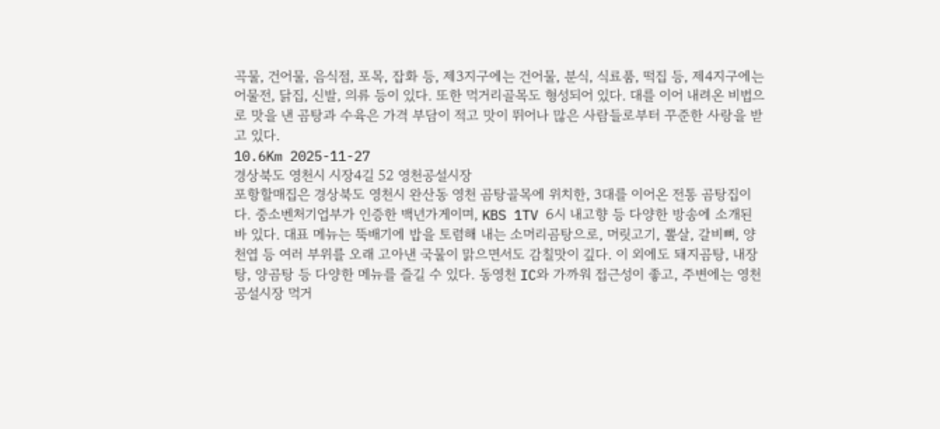곡물, 건어물, 음식점, 포목, 잡화 등, 제3지구에는 건어물, 분식, 식료품, 떡집 등, 제4지구에는 어물전, 닭집, 신발, 의류 등이 있다. 또한 먹거리골목도 형성되어 있다. 대를 이어 내려온 비법으로 맛을 낸 곰탕과 수육은 가격 부담이 적고 맛이 뛰어나 많은 사람들로부터 꾸준한 사랑을 받고 있다.
10.6Km 2025-11-27
경상북도 영천시 시장4길 52 영천공설시장
포항할매집은 경상북도 영천시 완산동 영천 곰탕골목에 위치한, 3대를 이어온 전통 곰탕집이다. 중소벤처기업부가 인증한 백년가게이며, KBS 1TV 6시 내고향 등 다양한 방송에 소개된 바 있다. 대표 메뉴는 뚝배기에 밥을 토렴해 내는 소머리곰탕으로, 머릿고기, 뽈살, 갈비뼈, 양천엽 등 여러 부위를 오래 고아낸 국물이 맑으면서도 감칠맛이 깊다. 이 외에도 돼지곰탕, 내장탕, 양곰탕 등 다양한 메뉴를 즐길 수 있다. 동영천 IC와 가까워 접근성이 좋고, 주변에는 영천공설시장 먹거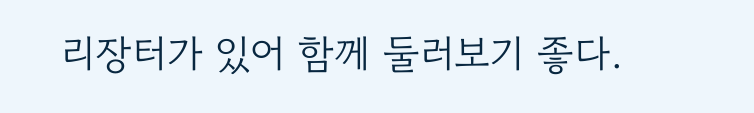리장터가 있어 함께 둘러보기 좋다.